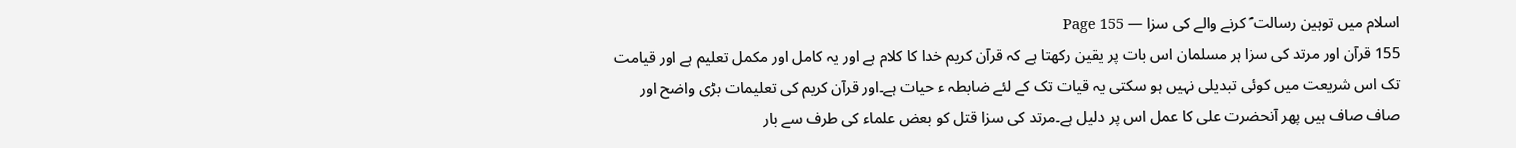اسلام میں توہین رسالت ؐ کرنے والے کی سزا — Page 155
155 قرآن اور مرتد کی سزا ہر مسلمان اس بات پر یقین رکھتا ہے کہ قرآن کریم خدا کا کلام ہے اور یہ کامل اور مکمل تعلیم ہے اور قیامت تک اس شریعت میں کوئی تبدیلی نہیں ہو سکتی یہ قیات تک کے لئے ضابطہ ء حیات ہے۔اور قرآن کریم کی تعلیمات بڑی واضح اور صاف صاف ہیں پھر آنحضرت علی کا عمل اس پر دلیل ہے۔مرتد کی سزا قتل کو بعض علماء کی طرف سے بار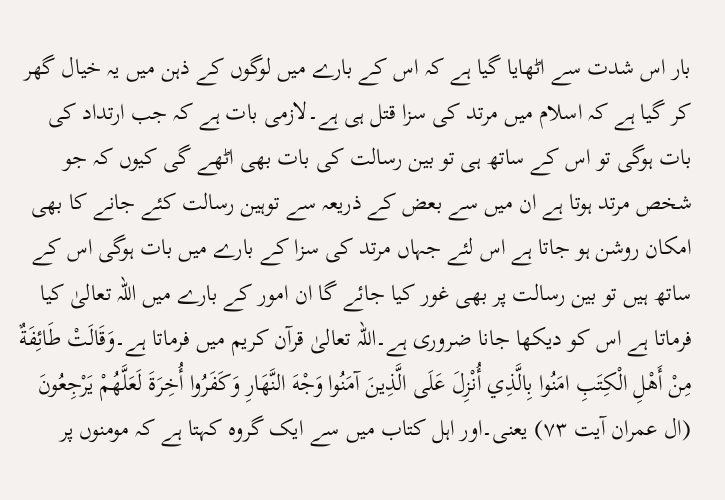بار اس شدت سے اٹھایا گیا ہے کہ اس کے بارے میں لوگوں کے ذہن میں یہ خیال گھر کر گیا ہے کہ اسلام میں مرتد کی سزا قتل ہی ہے۔لازمی بات ہے کہ جب ارتداد کی بات ہوگی تو اس کے ساتھ ہی تو بین رسالت کی بات بھی اٹھے گی کیوں کہ جو شخص مرتد ہوتا ہے ان میں سے بعض کے ذریعہ سے توہین رسالت کئے جانے کا بھی امکان روشن ہو جاتا ہے اس لئے جہاں مرتد کی سزا کے بارے میں بات ہوگی اس کے ساتھ ہیں تو بین رسالت پر بھی غور کیا جائے گا ان امور کے بارے میں اللہ تعالیٰ کیا فرماتا ہے اس کو دیکھا جانا ضروری ہے۔اللہ تعالیٰ قرآن کریم میں فرماتا ہے۔وَقَالَتْ طَائِفَةٌ مِنْ أَهْلِ الْكِتَبِ امَنُوا بِالَّذِي أُنْزِلَ عَلَى الَّذِينَ آمَنُوا وَجْهَ النَّهَارِ وَكَفَرُوا أُخِرَةَ لَعَلَّهُمْ يَرْجِعُونَ (ال عمران آیت ۷۳) یعنی۔اور اہل کتاب میں سے ایک گروہ کہتا ہے کہ مومنوں پر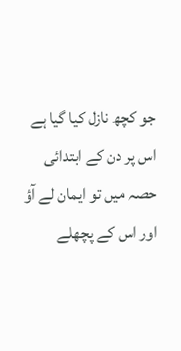جو کچھ نازل کیا گیا ہے اس پر دن کے ابتدائی حصہ میں تو ایمان لے آؤ اور اس کے پچھلے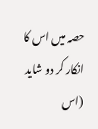حصہ میں اس کا انکار کر دو شاید (اس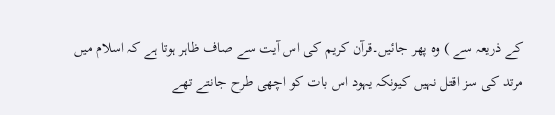کے ذریعہ سے ) وہ پھر جائیں۔قرآن کریم کی اس آیت سے صاف ظاہر ہوتا ہے کہ اسلام میں مرتد کی سز اقتل نہیں کیونکہ یہود اس بات کو اچھی طرح جانتے تھے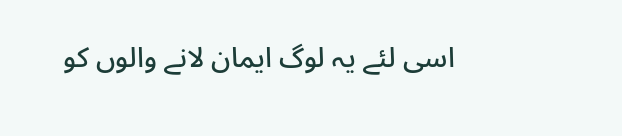اسی لئے یہ لوگ ایمان لانے والوں کو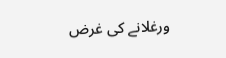ورغلانے کی غرض